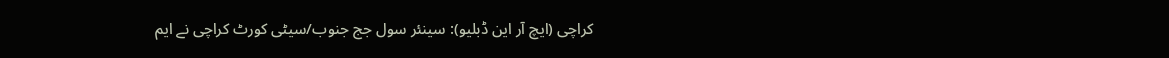کراچی (ایچ آر این ڈبلیو): سینئر سول جج جنوب/سیٹی کورٹ کراچی نے ایم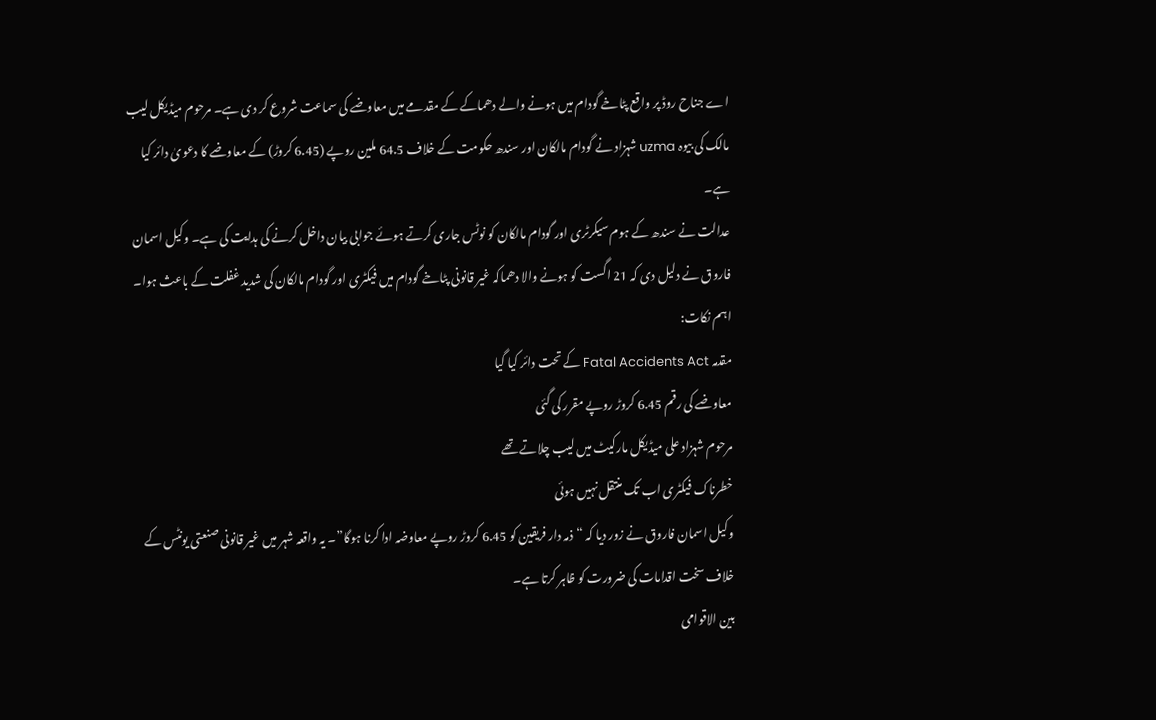اے جناح روڈ پر واقع پٹاخے گودام میں ہونے والے دھماکے کے مقدمے میں معاوضے کی سماعت شروع کر دی ہے۔ مرحوم میڈیکل لیب مالک کی بیوہ uzma شہزاد نے گودام مالکان اور سندھ حکومت کے خلاف 64.5 ملین روپے (6.45 کروڑ) کے معاوضے کا دعویٰ دائر کیا ہے۔
عدالت نے سندھ کے ہوم سیکرٹری اور گودام مالکان کو نوٹس جاری کرتے ہوئے جوابی بیان داخل کرنے کی ہدایت کی ہے۔ وکیل اسمان فاروق نے دلیل دی کہ 21 اگست کو ہونے والا دھماکہ غیر قانونی پٹاخے گودام میں فیکٹری اور گودام مالکان کی شدید غفلت کے باعث ہوا۔
اہم نکات:
مقدمہ Fatal Accidents Act کے تحت دائر کیا گیا
معاوضے کی رقم 6.45 کروڑ روپے مقرر کی گئی
مرحوم شہزاد علی میڈیکل مارکیٹ میں لیب چلاتے تھے
خطرناک فیکٹری اب تک منتقل نہیں ہوئی
وکیل اسمان فاروق نے زور دیا کہ “ذمہ دار فریقین کو 6.45 کروڑ روپے معاوضہ ادا کرنا ہوگا”۔ یہ واقعہ شہر میں غیر قانونی صنعتی یونٹس کے خلاف سخت اقدامات کی ضرورت کو ظاہر کرتا ہے۔
بین الاقوامی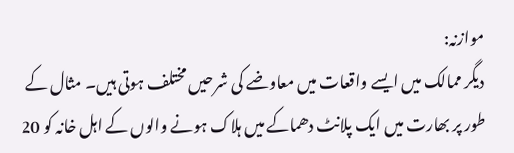موازنہ:
دیگر ممالک میں ایسے واقعات میں معاوضے کی شرحیں مختلف ہوتی ہیں۔ مثال کے طور پر بھارت میں ایک پلانٹ دھماکے میں ہلاک ہونے والوں کے اہل خانہ کو 20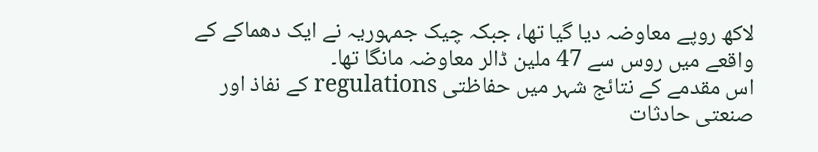لاکھ روپے معاوضہ دیا گیا تھا، جبکہ چیک جمہوریہ نے ایک دھماکے کے واقعے میں روس سے 47 ملین ڈالر معاوضہ مانگا تھا۔
اس مقدمے کے نتائج شہر میں حفاظتی regulations کے نفاذ اور صنعتی حادثات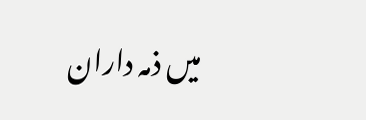میں ذمہ داران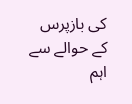کی بازپرس کے حوالے سے اہم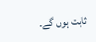ثابت ہوں گے۔